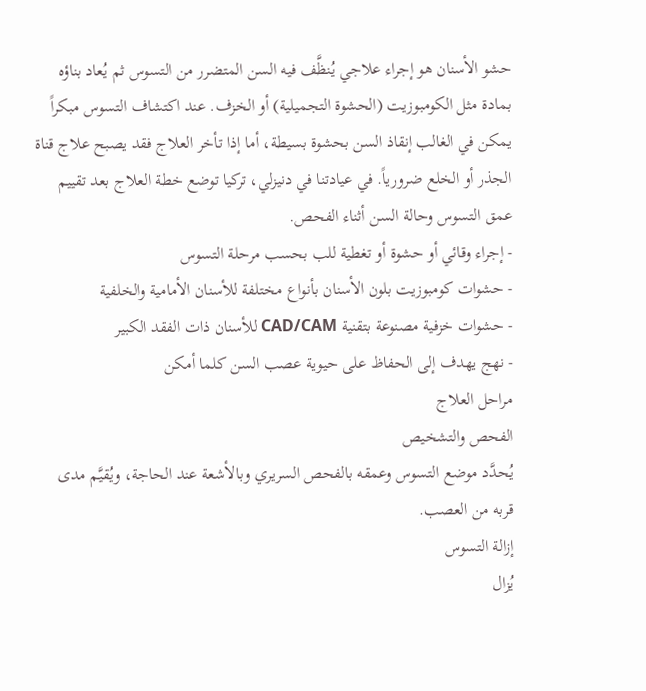حشو الأسنان هو إجراء علاجي يُنظَّف فيه السن المتضرر من التسوس ثم يُعاد بناؤه بمادة مثل الكومبوزيت (الحشوة التجميلية) أو الخزف. عند اكتشاف التسوس مبكراً يمكن في الغالب إنقاذ السن بحشوة بسيطة، أما إذا تأخر العلاج فقد يصبح علاج قناة الجذر أو الخلع ضرورياً. في عيادتنا في دنيزلي، تركيا توضع خطة العلاج بعد تقييم عمق التسوس وحالة السن أثناء الفحص.
- إجراء وقائي أو حشوة أو تغطية للب بحسب مرحلة التسوس
- حشوات كومبوزيت بلون الأسنان بأنواع مختلفة للأسنان الأمامية والخلفية
- حشوات خزفية مصنوعة بتقنية CAD/CAM للأسنان ذات الفقد الكبير
- نهج يهدف إلى الحفاظ على حيوية عصب السن كلما أمكن
مراحل العلاج
الفحص والتشخيص
يُحدَّد موضع التسوس وعمقه بالفحص السريري وبالأشعة عند الحاجة، ويُقيَّم مدى قربه من العصب.
إزالة التسوس
يُزال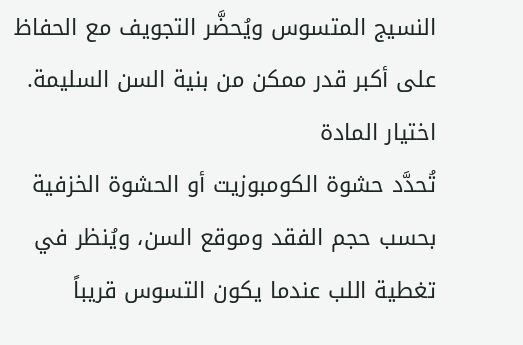النسيج المتسوس ويُحضَّر التجويف مع الحفاظ على أكبر قدر ممكن من بنية السن السليمة.
اختيار المادة
تُحدَّد حشوة الكومبوزيت أو الحشوة الخزفية بحسب حجم الفقد وموقع السن، ويُنظر في تغطية اللب عندما يكون التسوس قريباً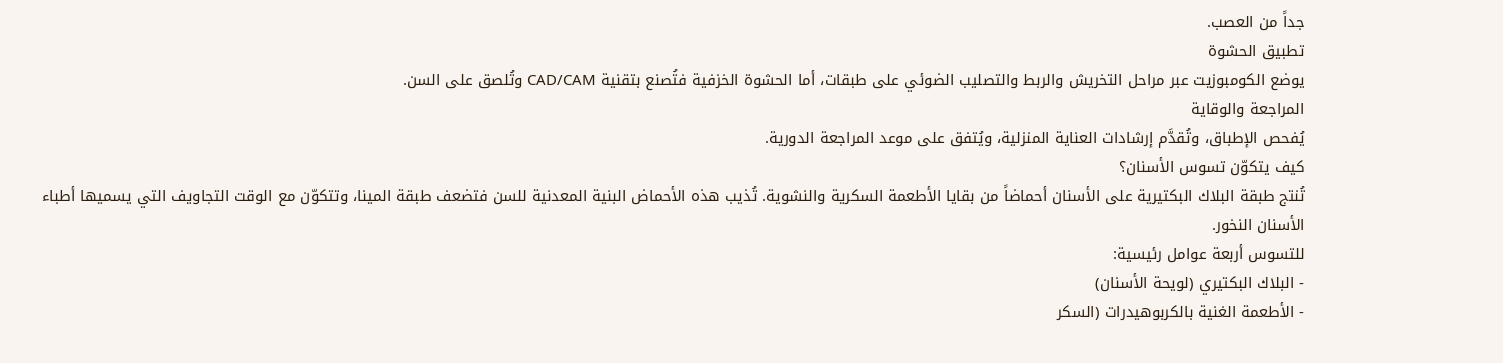جداً من العصب.
تطبيق الحشوة
يوضع الكومبوزيت عبر مراحل التخريش والربط والتصليب الضوئي على طبقات، أما الحشوة الخزفية فتُصنع بتقنية CAD/CAM وتُلصق على السن.
المراجعة والوقاية
يُفحص الإطباق، وتُقدَّم إرشادات العناية المنزلية، ويُتفق على موعد المراجعة الدورية.
كيف يتكوّن تسوس الأسنان؟
تُنتج طبقة البلاك البكتيرية على الأسنان أحماضاً من بقايا الأطعمة السكرية والنشوية. تُذيب هذه الأحماض البنية المعدنية للسن فتضعف طبقة المينا، وتتكوّن مع الوقت التجاويف التي يسميها أطباء الأسنان النخور.
للتسوس أربعة عوامل رئيسية:
- البلاك البكتيري (لويحة الأسنان)
- الأطعمة الغنية بالكربوهيدرات (السكر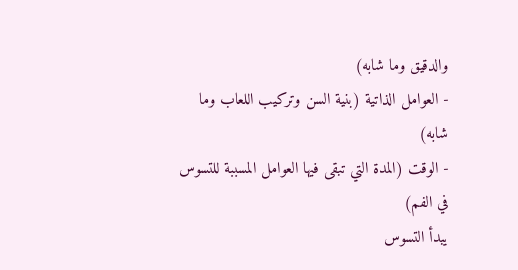والدقيق وما شابه)
- العوامل الذاتية (بنية السن وتركيب اللعاب وما شابه)
- الوقت (المدة التي تبقى فيها العوامل المسببة للتسوس في الفم)
يبدأ التسوس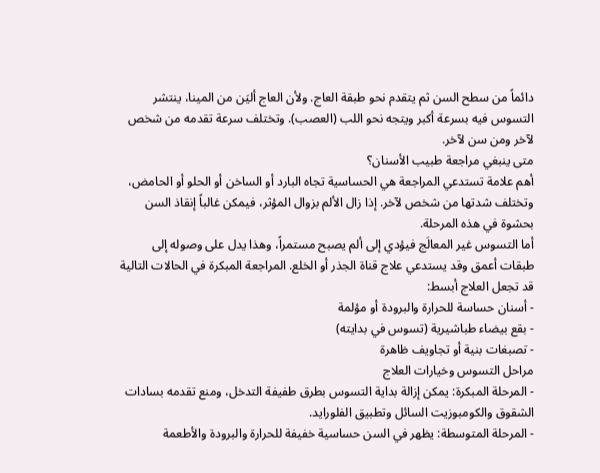دائماً من سطح السن ثم يتقدم نحو طبقة العاج. ولأن العاج أليَن من المينا، ينتشر التسوس فيه بسرعة أكبر ويتجه نحو اللب (العصب). وتختلف سرعة تقدمه من شخص لآخر ومن سن لآخر.
متى ينبغي مراجعة طبيب الأسنان؟
أهم علامة تستدعي المراجعة هي الحساسية تجاه البارد أو الساخن أو الحلو أو الحامض، وتختلف شدتها من شخص لآخر. إذا زال الألم بزوال المؤثر، فيمكن غالباً إنقاذ السن بحشوة في هذه المرحلة.
أما التسوس غير المعالَج فيؤدي إلى ألم يصبح مستمراً، وهذا يدل على وصوله إلى طبقات أعمق وقد يستدعي علاج قناة الجذر أو الخلع. المراجعة المبكرة في الحالات التالية قد تجعل العلاج أبسط:
- أسنان حساسة للحرارة والبرودة أو مؤلمة
- بقع بيضاء طباشيرية (تسوس في بدايته)
- تصبغات بنية أو تجاويف ظاهرة
مراحل التسوس وخيارات العلاج
- المرحلة المبكرة: يمكن إزالة بداية التسوس بطرق طفيفة التدخل، ومنع تقدمه بسادات الشقوق والكومبوزيت السائل وتطبيق الفلورايد.
- المرحلة المتوسطة: يظهر في السن حساسية خفيفة للحرارة والبرودة والأطعمة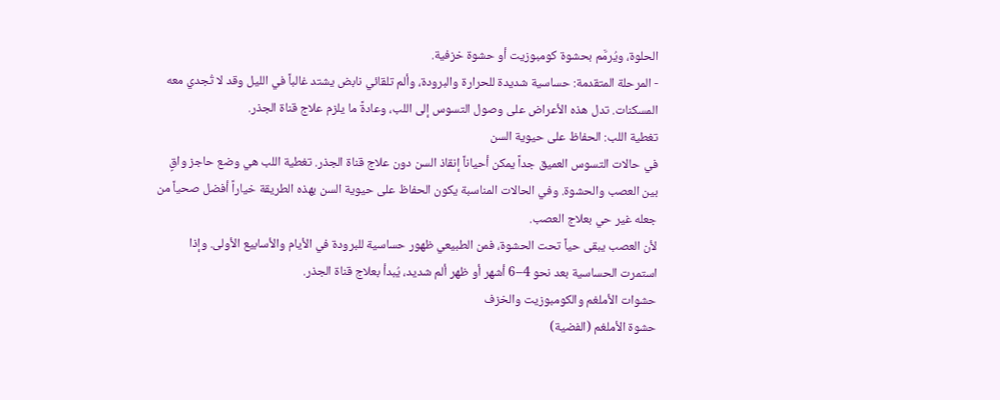الحلوة، ويُرمَّم بحشوة كومبوزيت أو حشوة خزفية.
- المرحلة المتقدمة: حساسية شديدة للحرارة والبرودة، وألم تلقائي نابض يشتد غالباً في الليل وقد لا تُجدي معه المسكنات. تدل هذه الأعراض على وصول التسوس إلى اللب، وعادةً ما يلزم علاج قناة الجذر.
تغطية اللب: الحفاظ على حيوية السن
في حالات التسوس العميق جداً يمكن أحياناً إنقاذ السن دون علاج قناة الجذر. تغطية اللب هي وضع حاجز واقٍ بين العصب والحشوة. وفي الحالات المناسبة يكون الحفاظ على حيوية السن بهذه الطريقة خياراً أفضل صحياً من جعله غير حي بعلاج العصب.
لأن العصب يبقى حياً تحت الحشوة، فمن الطبيعي ظهور حساسية للبرودة في الأيام والأسابيع الأولى. وإذا استمرت الحساسية بعد نحو 4–6 أشهر أو ظهر ألم شديد، يُبدأ بعلاج قناة الجذر.
حشوات الأملغم والكومبوزيت والخزف
حشوة الأملغم (الفضية)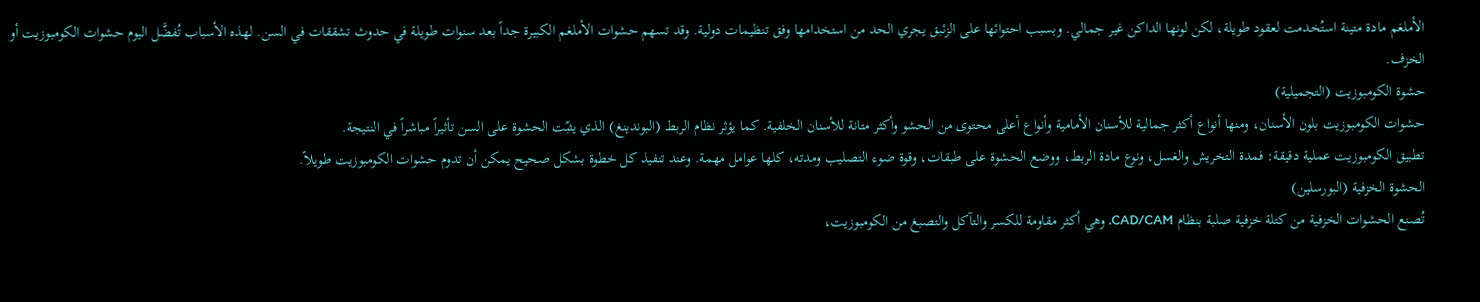الأملغم مادة متينة استُخدمت لعقود طويلة، لكن لونها الداكن غير جمالي. وبسبب احتوائها على الزئبق يجري الحد من استخدامها وفق تنظيمات دولية. وقد تسهم حشوات الأملغم الكبيرة جداً بعد سنوات طويلة في حدوث تشققات في السن. لهذه الأسباب تُفضَّل اليوم حشوات الكومبوزيت أو الخزف.
حشوة الكومبوزيت (التجميلية)
حشوات الكومبوزيت بلون الأسنان، ومنها أنواع أكثر جمالية للأسنان الأمامية وأنواع أعلى محتوى من الحشو وأكثر متانة للأسنان الخلفية. كما يؤثر نظام الربط (البوندينغ) الذي يثبّت الحشوة على السن تأثيراً مباشراً في النتيجة.
تطبيق الكومبوزيت عملية دقيقة: فمدة التخريش والغسل، ونوع مادة الربط، ووضع الحشوة على طبقات، وقوة ضوء التصليب ومدته، كلها عوامل مهمة. وعند تنفيذ كل خطوة بشكل صحيح يمكن أن تدوم حشوات الكومبوزيت طويلاً.
الحشوة الخزفية (البورسلين)
تُصنع الحشوات الخزفية من كتلة خزفية صلبة بنظام CAD/CAM. وهي أكثر مقاومة للكسر والتآكل والتصبغ من الكومبوزيت،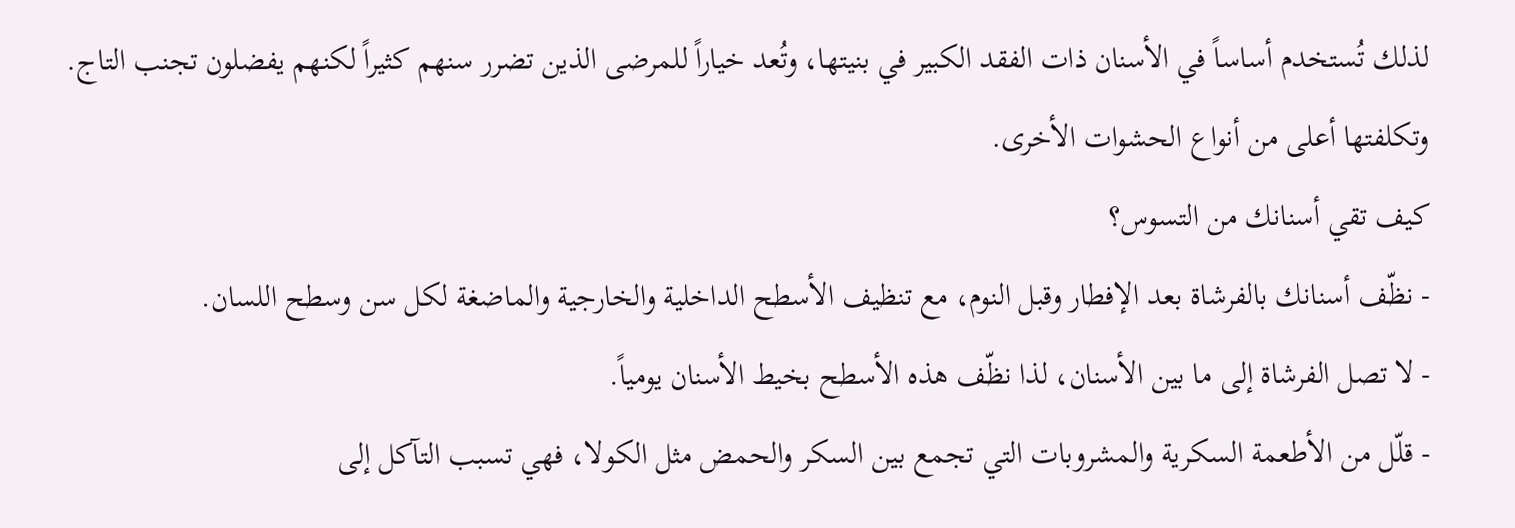لذلك تُستخدم أساساً في الأسنان ذات الفقد الكبير في بنيتها، وتُعد خياراً للمرضى الذين تضرر سنهم كثيراً لكنهم يفضلون تجنب التاج. وتكلفتها أعلى من أنواع الحشوات الأخرى.
كيف تقي أسنانك من التسوس؟
- نظّف أسنانك بالفرشاة بعد الإفطار وقبل النوم، مع تنظيف الأسطح الداخلية والخارجية والماضغة لكل سن وسطح اللسان.
- لا تصل الفرشاة إلى ما بين الأسنان، لذا نظّف هذه الأسطح بخيط الأسنان يومياً.
- قلّل من الأطعمة السكرية والمشروبات التي تجمع بين السكر والحمض مثل الكولا، فهي تسبب التآكل إلى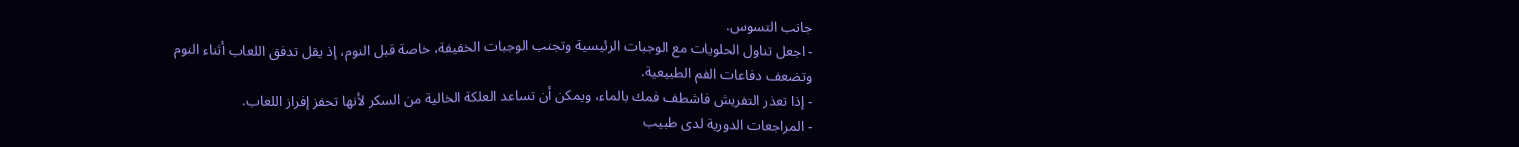جانب التسوس.
- اجعل تناول الحلويات مع الوجبات الرئيسية وتجنب الوجبات الخفيفة، خاصة قبل النوم، إذ يقل تدفق اللعاب أثناء النوم وتضعف دفاعات الفم الطبيعية.
- إذا تعذر التفريش فاشطف فمك بالماء، ويمكن أن تساعد العلكة الخالية من السكر لأنها تحفز إفراز اللعاب.
- المراجعات الدورية لدى طبيب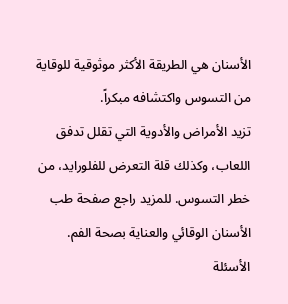الأسنان هي الطريقة الأكثر موثوقية للوقاية من التسوس واكتشافه مبكراً.
تزيد الأمراض والأدوية التي تقلل تدفق اللعاب، وكذلك قلة التعرض للفلورايد، من خطر التسوس. للمزيد راجع صفحة طب الأسنان الوقائي والعناية بصحة الفم.
الأسئلة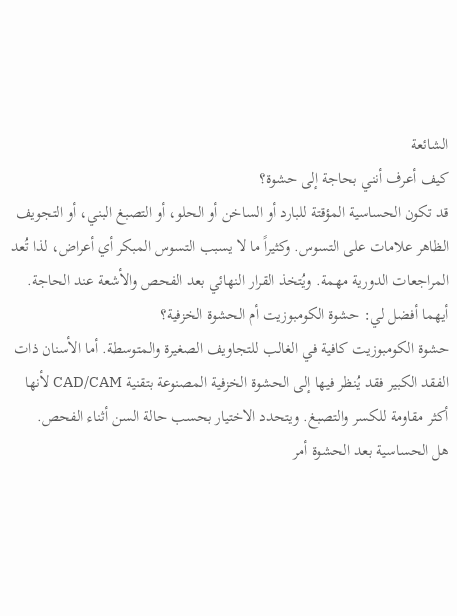الشائعة
كيف أعرف أنني بحاجة إلى حشوة؟
قد تكون الحساسية المؤقتة للبارد أو الساخن أو الحلو، أو التصبغ البني، أو التجويف الظاهر علامات على التسوس. وكثيراً ما لا يسبب التسوس المبكر أي أعراض، لذا تُعد المراجعات الدورية مهمة. ويُتخذ القرار النهائي بعد الفحص والأشعة عند الحاجة.
أيهما أفضل لي: حشوة الكومبوزيت أم الحشوة الخزفية؟
حشوة الكومبوزيت كافية في الغالب للتجاويف الصغيرة والمتوسطة. أما الأسنان ذات الفقد الكبير فقد يُنظر فيها إلى الحشوة الخزفية المصنوعة بتقنية CAD/CAM لأنها أكثر مقاومة للكسر والتصبغ. ويتحدد الاختيار بحسب حالة السن أثناء الفحص.
هل الحساسية بعد الحشوة أمر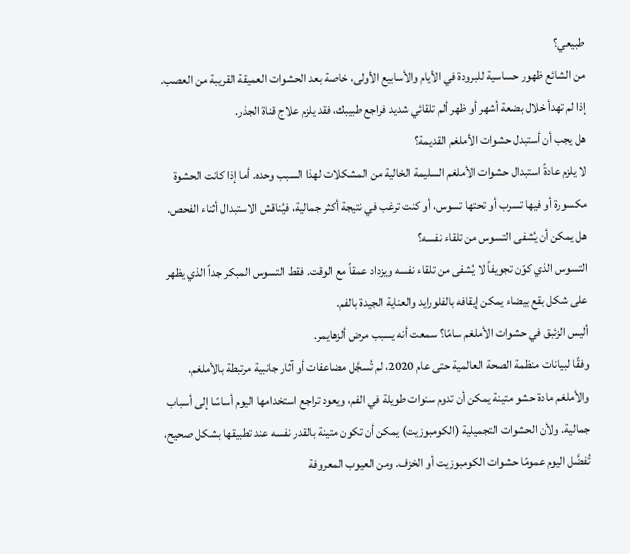طبيعي؟
من الشائع ظهور حساسية للبرودة في الأيام والأسابيع الأولى، خاصة بعد الحشوات العميقة القريبة من العصب. إذا لم تهدأ خلال بضعة أشهر أو ظهر ألم تلقائي شديد فراجع طبيبك، فقد يلزم علاج قناة الجذر.
هل يجب أن أستبدل حشوات الأملغم القديمة؟
لا يلزم عادةً استبدال حشوات الأملغم السليمة الخالية من المشكلات لهذا السبب وحده. أما إذا كانت الحشوة مكسورة أو فيها تسرب أو تحتها تسوس، أو كنت ترغب في نتيجة أكثر جمالية، فيُناقش الاستبدال أثناء الفحص.
هل يمكن أن يُشفى التسوس من تلقاء نفسه؟
التسوس الذي كوّن تجويفاً لا يُشفى من تلقاء نفسه ويزداد عمقاً مع الوقت. فقط التسوس المبكر جداً الذي يظهر على شكل بقع بيضاء يمكن إيقافه بالفلورايد والعناية الجيدة بالفم.
أليس الزئبق في حشوات الأملغم سامًا؟ سمعت أنه يسبب مرض ألزهايمر.
وفقًا لبيانات منظمة الصحة العالمية حتى عام 2020، لم تُسجَّل مضاعفات أو آثار جانبية مرتبطة بالأملغم. والأملغم مادة حشو متينة يمكن أن تدوم سنوات طويلة في الفم، ويعود تراجع استخدامها اليوم أساسًا إلى أسباب جمالية. ولأن الحشوات التجميلية (الكومبوزيت) يمكن أن تكون متينة بالقدر نفسه عند تطبيقها بشكل صحيح، تُفضَّل اليوم عمومًا حشوات الكومبوزيت أو الخزف. ومن العيوب المعروفة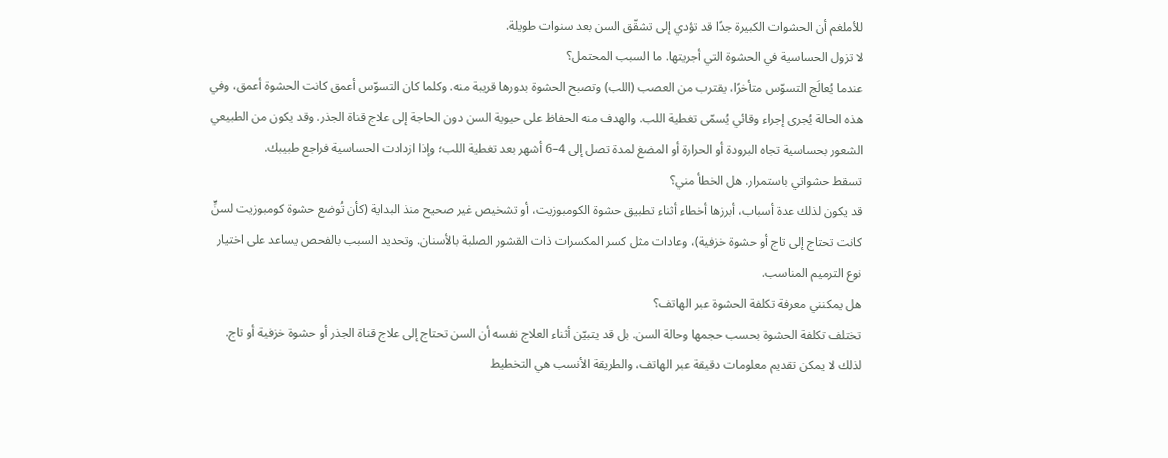للأملغم أن الحشوات الكبيرة جدًا قد تؤدي إلى تشقّق السن بعد سنوات طويلة.
لا تزول الحساسية في الحشوة التي أجريتها. ما السبب المحتمل؟
عندما يُعالَج التسوّس متأخرًا، يقترب من العصب (اللب) وتصبح الحشوة بدورها قريبة منه. وكلما كان التسوّس أعمق كانت الحشوة أعمق، وفي هذه الحالة يُجرى إجراء وقائي يُسمّى تغطية اللب. والهدف منه الحفاظ على حيوية السن دون الحاجة إلى علاج قناة الجذر. وقد يكون من الطبيعي الشعور بحساسية تجاه البرودة أو الحرارة أو المضغ لمدة تصل إلى 4–6 أشهر بعد تغطية اللب؛ وإذا ازدادت الحساسية فراجع طبيبك.
تسقط حشواتي باستمرار. هل الخطأ مني؟
قد يكون لذلك عدة أسباب، أبرزها أخطاء أثناء تطبيق حشوة الكومبوزيت، أو تشخيص غير صحيح منذ البداية (كأن تُوضع حشوة كومبوزيت لسنٍّ كانت تحتاج إلى تاج أو حشوة خزفية)، وعادات مثل كسر المكسرات ذات القشور الصلبة بالأسنان. وتحديد السبب بالفحص يساعد على اختيار نوع الترميم المناسب.
هل يمكنني معرفة تكلفة الحشوة عبر الهاتف؟
تختلف تكلفة الحشوة بحسب حجمها وحالة السن. بل قد يتبيّن أثناء العلاج نفسه أن السن تحتاج إلى علاج قناة الجذر أو حشوة خزفية أو تاج. لذلك لا يمكن تقديم معلومات دقيقة عبر الهاتف، والطريقة الأنسب هي التخطيط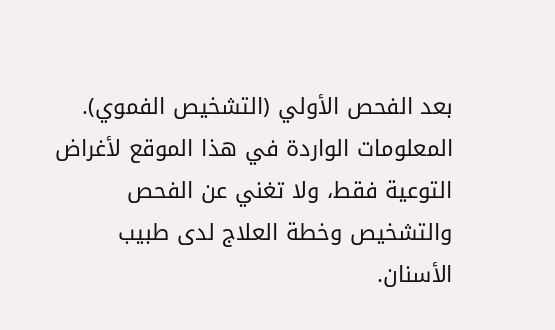بعد الفحص الأولي (التشخيص الفموي).
المعلومات الواردة في هذا الموقع لأغراض التوعية فقط، ولا تغني عن الفحص والتشخيص وخطة العلاج لدى طبيب الأسنان.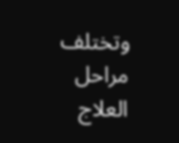وتختلف مراحل العلاج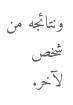ونتائجه من شخص لآخر.